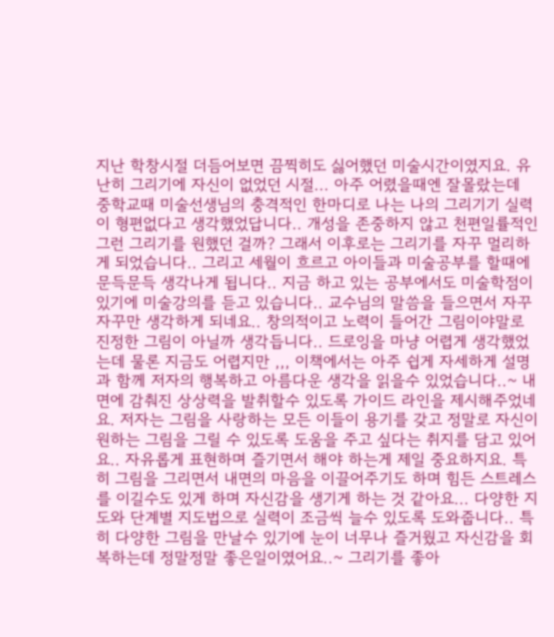지난 학창시절 더듬어보면 끔찍히도 싫어했던 미술시간이였지요. 유난히 그리기에 자신이 없었던 시절... 아주 어렸을때엔 잘몰랐는데 중학교때 미술선생님의 충격적인 한마디로 나는 나의 그리기기 실력이 형편없다고 생각했었답니다.. 개성을 존중하지 않고 천편일률적인 그런 그리기를 원했던 걸까? 그래서 이후로는 그리기를 자꾸 멀리하게 되었습니다.. 그리고 세월이 흐르고 아이들과 미술공부를 할때에 문득문득 생각나게 됩니다.. 지금 하고 있는 공부에서도 미술학점이 있기에 미술강의를 듣고 있습니다.. 교수님의 말씀을 들으면서 자꾸 자꾸만 생각하게 되네요.. 창의적이고 노력이 들어간 그림이야말로 진정한 그림이 아닐까 생각듭니다.. 드로잉을 마냥 어렵게 생각했었는데 물론 지금도 어렵지만 ,,, 이책에서는 아주 쉽게 자세하게 설명과 함께 저자의 행복하고 아름다운 생각을 읽을수 있었습니다..~ 내면에 감춰진 상상력을 발취할수 있도록 가이드 라인을 제시해주었네요. 저자는 그림을 사랑하는 모든 이들이 용기를 갖고 정말로 자신이 원하는 그림을 그릴 수 있도록 도움을 주고 싶다는 취지를 담고 있어요.. 자유롭게 표현하며 즐기면서 해야 하는게 제일 중요하지요. 특히 그림을 그리면서 내면의 마음을 이끌어주기도 하며 힘든 스트레스를 이길수도 있게 하며 자신감을 생기게 하는 것 같아요... 다양한 지도와 단계별 지도법으로 실력이 조금씩 늘수 있도록 도와줍니다.. 특히 다양한 그림을 만날수 있기에 눈이 너무나 즐거웠고 자신감을 회복하는데 정말정말 좋은일이였어요..~ 그리기를 좋아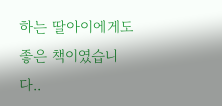하는 딸아이에게도 좋은 책이였습니다..